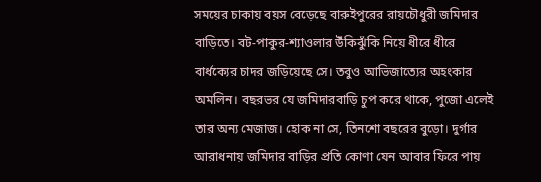সময়ের চাকায় বয়স বেড়েছে বারুইপুরের রায়চৌধুরী জমিদার বাড়িতে। বট-পাকুর-শ্যাওলার উঁকিঝুঁকি নিয়ে ধীরে ধীরে বার্ধক্যের চাদর জড়িয়েছে সে। তবুও আভিজাত্যের অহংকার অমলিন। বছরভর যে জমিদারবাড়ি চুপ করে থাকে, পুজো এলেই তার অন্য মেজাজ। হোক না সে, তিনশো বছরের বুড়ো। দুর্গার আরাধনায় জমিদার বাড়ির প্রতি কোণা যেন আবার ফিরে পায়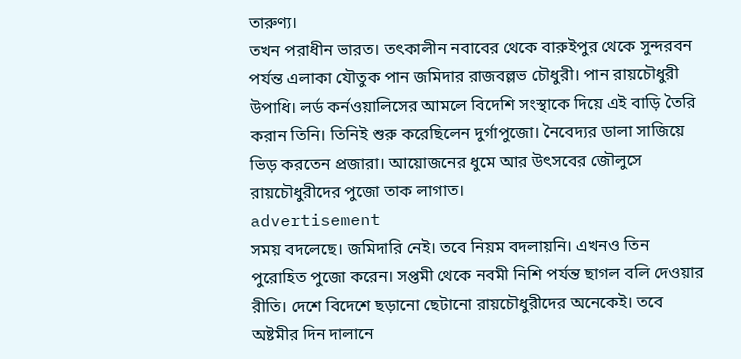তারুণ্য।
তখন পরাধীন ভারত। তৎকালীন নবাবের থেকে বারুইপুর থেকে সুন্দরবন পর্যন্ত এলাকা যৌতুক পান জমিদার রাজবল্লভ চৌধুরী। পান রায়চৌধুরী উপাধি। লর্ড কর্নওয়ালিসের আমলে বিদেশি সংস্থাকে দিয়ে এই বাড়ি তৈরি করান তিনি। তিনিই শুরু করেছিলেন দুর্গাপুজো। নৈবেদ্যর ডালা সাজিয়ে ভিড় করতেন প্রজারা। আয়োজনের ধুমে আর উৎসবের জৌলুসে রায়চৌধুরীদের পুজো তাক লাগাত।
advertisement
সময় বদলেছে। জমিদারি নেই। তবে নিয়ম বদলায়নি। এখনও তিন পুরোহিত পুজো করেন। সপ্তমী থেকে নবমী নিশি পর্যন্ত ছাগল বলি দেওয়ার রীতি। দেশে বিদেশে ছড়ানো ছেটানো রায়চৌধুরীদের অনেকেই। তবে অষ্টমীর দিন দালানে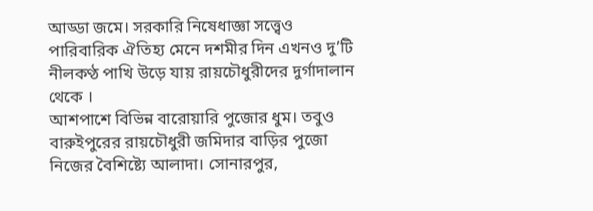আড্ডা জমে। সরকারি নিষেধাজ্ঞা সত্ত্বেও পারিবারিক ঐতিহ্য মেনে দশমীর দিন এখনও দু’টি নীলকণ্ঠ পাখি উড়ে যায় রায়চৌধুরীদের দুর্গাদালান থেকে ।
আশপাশে বিভিন্ন বারোয়ারি পুজোর ধুম। তবুও বারুইপুরের রায়চৌধুরী জমিদার বাড়ির পুজো নিজের বৈশিষ্ট্যে আলাদা। সোনারপুর,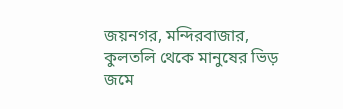জয়নগর, মন্দিরবাজার, কুলতলি থেকে মানুষের ভিড় জমে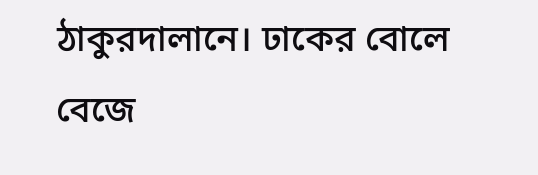ঠাকুরদালানে। ঢাকের বোলে বেজে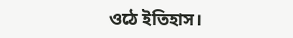ওঠে ইতিহাস।